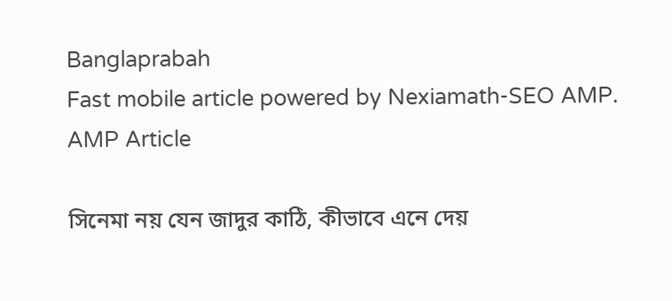Banglaprabah
Fast mobile article powered by Nexiamath-SEO AMP.
AMP Article

সিনেমা নয় যেন জাদুর কাঠি, কীভাবে এনে দেয়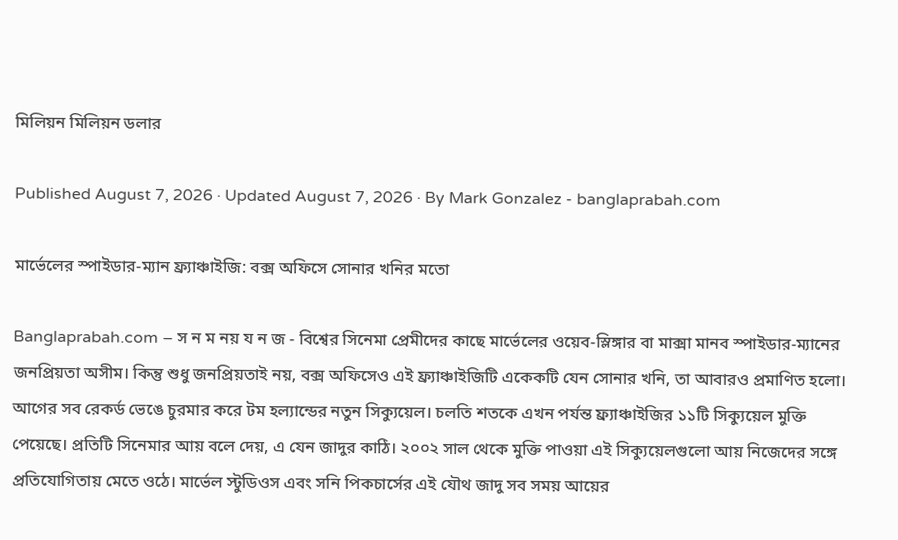মিলিয়ন মিলিয়ন ডলার

Published August 7, 2026 · Updated August 7, 2026 · By Mark Gonzalez - banglaprabah.com

মার্ভেলের স্পাইডার-ম্যান ফ্র্যাঞ্চাইজি: বক্স অফিসে সোনার খনির মতো

Banglaprabah.com – স ন ম নয় য ন জ - বিশ্বের সিনেমা প্রেমীদের কাছে মার্ভেলের ওয়েব-স্লিঙ্গার বা মাক্সা মানব স্পাইডার-ম্যানের জনপ্রিয়তা অসীম। কিন্তু শুধু জনপ্রিয়তাই নয়, বক্স অফিসেও এই ফ্র্যাঞ্চাইজিটি একেকটি যেন সোনার খনি, তা আবারও প্রমাণিত হলো। আগের সব রেকর্ড ভেঙে চুরমার করে টম হল্যান্ডের নতুন সিক্যুয়েল। চলতি শতকে এখন পর্যন্ত ফ্র্যাঞ্চাইজির ১১টি সিক্যুয়েল মুক্তি পেয়েছে। প্রতিটি সিনেমার আয় বলে দেয়, এ যেন জাদুর কাঠি। ২০০২ সাল থেকে মুক্তি পাওয়া এই সিক্যুয়েলগুলো আয় নিজেদের সঙ্গে প্রতিযোগিতায় মেতে ওঠে। মার্ভেল স্টুডিওস এবং সনি পিকচার্সের এই যৌথ জাদু সব সময় আয়ের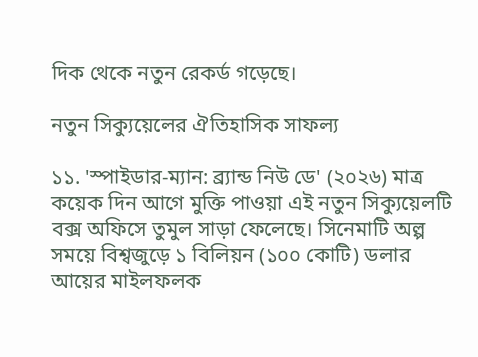দিক থেকে নতুন রেকর্ড গড়েছে।

নতুন সিক্যুয়েলের ঐতিহাসিক সাফল্য

১১. 'স্পাইডার-ম্যান: ব্র্যান্ড নিউ ডে' (২০২৬) মাত্র কয়েক দিন আগে মুক্তি পাওয়া এই নতুন সিক্যুয়েলটি বক্স অফিসে তুমুল সাড়া ফেলেছে। সিনেমাটি অল্প সময়ে বিশ্বজুড়ে ১ বিলিয়ন (১০০ কোটি) ডলার আয়ের মাইলফলক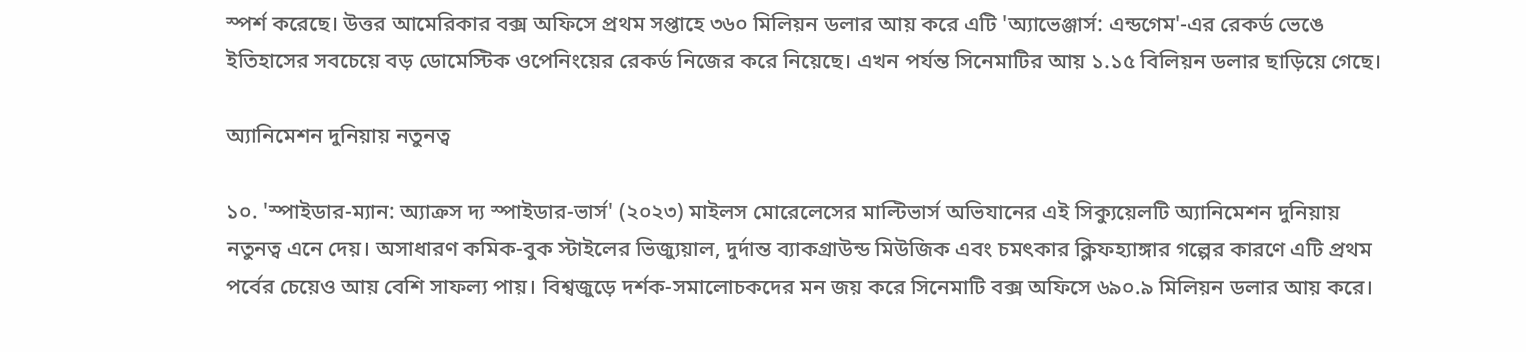স্পর্শ করেছে। উত্তর আমেরিকার বক্স অফিসে প্রথম সপ্তাহে ৩৬০ মিলিয়ন ডলার আয় করে এটি 'অ্যাভেঞ্জার্স: এন্ডগেম'-এর রেকর্ড ভেঙে ইতিহাসের সবচেয়ে বড় ডোমেস্টিক ওপেনিংয়ের রেকর্ড নিজের করে নিয়েছে। এখন পর্যন্ত সিনেমাটির আয় ১.১৫ বিলিয়ন ডলার ছাড়িয়ে গেছে।

অ্যানিমেশন দুনিয়ায় নতুনত্ব

১০. 'স্পাইডার-ম্যান: অ্যাক্রস দ্য স্পাইডার-ভার্স' (২০২৩) মাইলস মোরেলেসের মাল্টিভার্স অভিযানের এই সিক্যুয়েলটি অ্যানিমেশন দুনিয়ায় নতুনত্ব এনে দেয়। অসাধারণ কমিক-বুক স্টাইলের ভিজ্যুয়াল, দুর্দান্ত ব্যাকগ্রাউন্ড মিউজিক এবং চমৎকার ক্লিফহ্যাঙ্গার গল্পের কারণে এটি প্রথম পর্বের চেয়েও আয় বেশি সাফল্য পায়। বিশ্বজুড়ে দর্শক-সমালোচকদের মন জয় করে সিনেমাটি বক্স অফিসে ৬৯০.৯ মিলিয়ন ডলার আয় করে।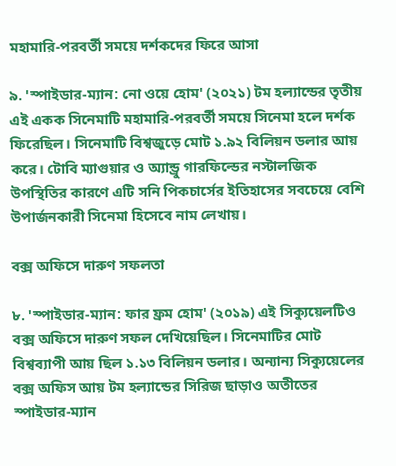মহামারি-পরবর্তী সময়ে দর্শকদের ফিরে আসা

৯. 'স্পাইডার-ম্যান: নো ওয়ে হোম' (২০২১) টম হল্যান্ডের তৃতীয় এই একক সিনেমাটি মহামারি-পরবর্তী সময়ে সিনেমা হলে দর্শক ফিরেছিল। সিনেমাটি বিশ্বজুড়ে মোট ১.৯২ বিলিয়ন ডলার আয় করে। টোবি ম্যাগুয়ার ও অ্যান্ড্রু গারফিল্ডের নস্টালজিক উপস্থিতির কারণে এটি সনি পিকচার্সের ইতিহাসের সবচেয়ে বেশি উপার্জনকারী সিনেমা হিসেবে নাম লেখায়।

বক্স অফিসে দারুণ সফলতা

৮. 'স্পাইডার-ম্যান: ফার ফ্রম হোম' (২০১৯) এই সিক্যুয়েলটিও বক্স অফিসে দারুণ সফল দেখিয়েছিল। সিনেমাটির মোট বিশ্বব্যাপী আয় ছিল ১.১৩ বিলিয়ন ডলার। অন্যান্য সিক্যুয়েলের বক্স অফিস আয় টম হল্যান্ডের সিরিজ ছাড়াও অতীতের স্পাইডার-ম্যান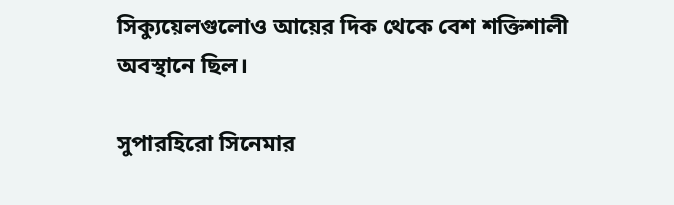সিক্যুয়েলগুলোও আয়ের দিক থেকে বেশ শক্তিশালী অবস্থানে ছিল।

সুপারহিরো সিনেমার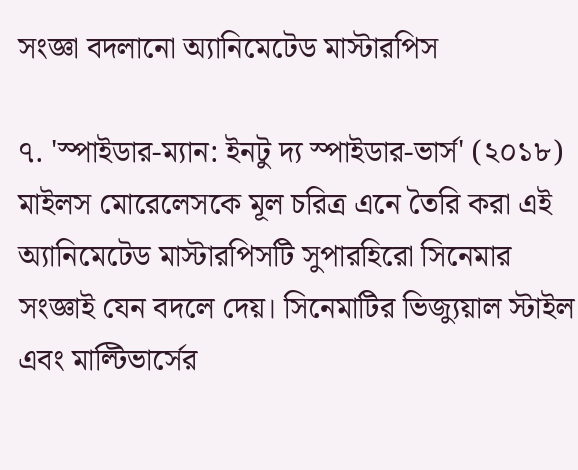সংজ্ঞা বদলানো অ্যানিমেটেড মাস্টারপিস

৭. 'স্পাইডার-ম্যান: ইনটু দ্য স্পাইডার-ভার্স' (২০১৮) মাইলস মোরেলেসকে মূল চরিত্র এনে তৈরি করা এই অ্যানিমেটেড মাস্টারপিসটি সুপারহিরো সিনেমার সংজ্ঞাই যেন বদলে দেয়। সিনেমাটির ভিজ্যুয়াল স্টাইল এবং মাল্টিভার্সের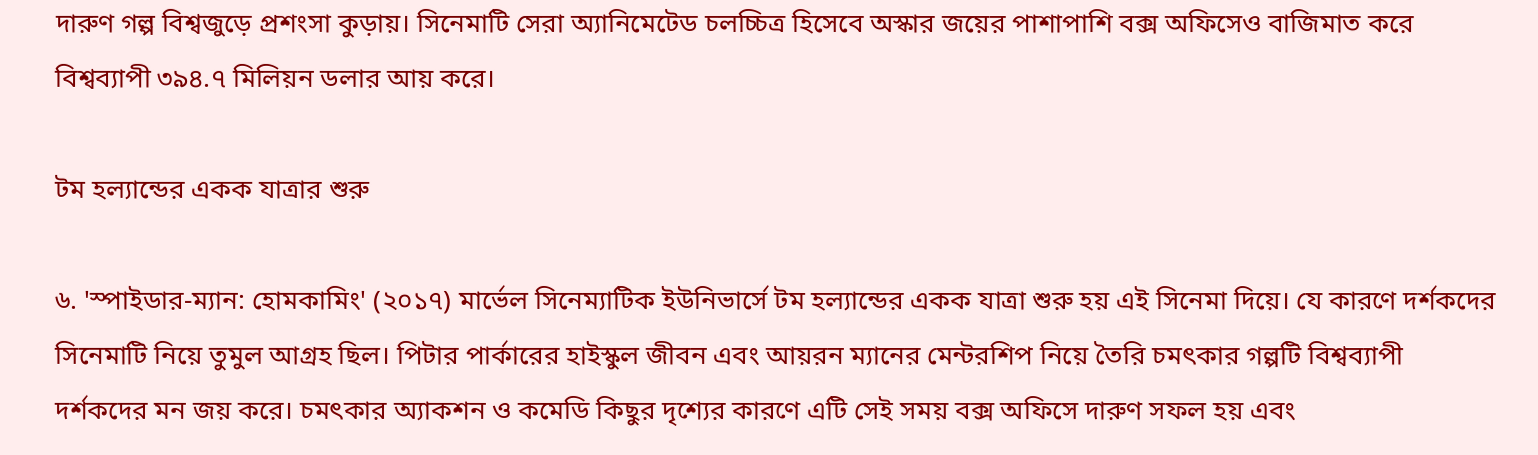দারুণ গল্প বিশ্বজুড়ে প্রশংসা কুড়ায়। সিনেমাটি সেরা অ্যানিমেটেড চলচ্চিত্র হিসেবে অস্কার জয়ের পাশাপাশি বক্স অফিসেও বাজিমাত করে বিশ্বব্যাপী ৩৯৪.৭ মিলিয়ন ডলার আয় করে।

টম হল্যান্ডের একক যাত্রার শুরু

৬. 'স্পাইডার-ম্যান: হোমকামিং' (২০১৭) মার্ভেল সিনেম্যাটিক ইউনিভার্সে টম হল্যান্ডের একক যাত্রা শুরু হয় এই সিনেমা দিয়ে। যে কারণে দর্শকদের সিনেমাটি নিয়ে তুমুল আগ্রহ ছিল। পিটার পার্কারের হাইস্কুল জীবন এবং আয়রন ম্যানের মেন্টরশিপ নিয়ে তৈরি চমৎকার গল্পটি বিশ্বব্যাপী দর্শকদের মন জয় করে। চমৎকার অ্যাকশন ও কমেডি কিছুর দৃশ্যের কারণে এটি সেই সময় বক্স অফিসে দারুণ সফল হয় এবং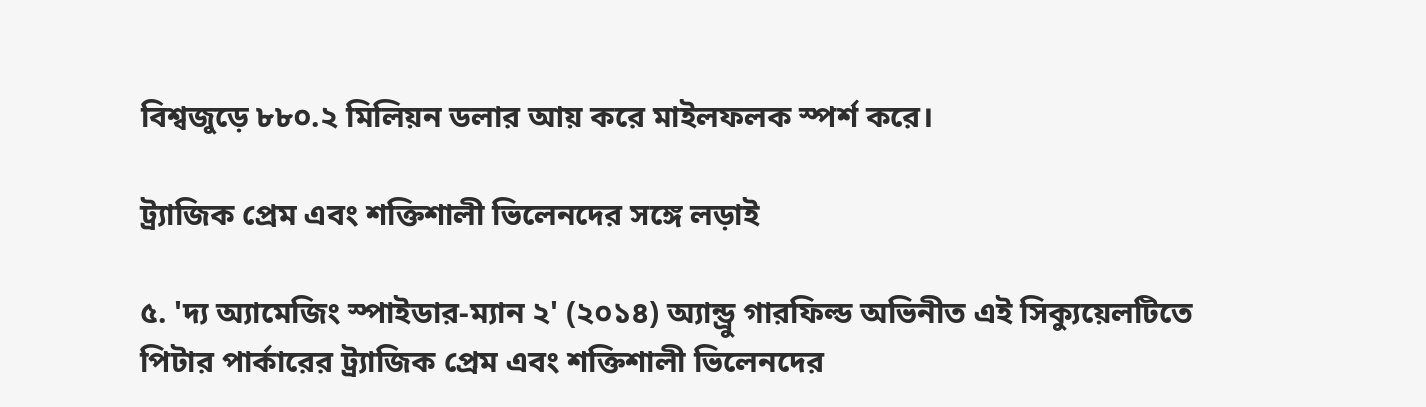বিশ্বজুড়ে ৮৮০.২ মিলিয়ন ডলার আয় করে মাইলফলক স্পর্শ করে।

ট্র্যাজিক প্রেম এবং শক্তিশালী ভিলেনদের সঙ্গে লড়াই

৫. 'দ্য অ্যামেজিং স্পাইডার-ম্যান ২' (২০১৪) অ্যান্ড্রু গারফিল্ড অভিনীত এই সিক্যুয়েলটিতে পিটার পার্কারের ট্র্যাজিক প্রেম এবং শক্তিশালী ভিলেনদের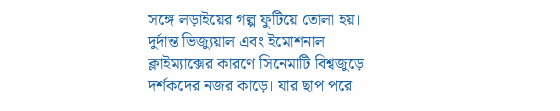সঙ্গে লড়াইয়ের গল্প ফুটিয়ে তোলা হয়। দুর্দান্ত ভিজ্যুয়াল এবং ইমোশনাল ক্লাইম্যাক্সের কারণে সিনেমাটি বিশ্বজুড়ে দর্শকদের নজর কাড়ে। যার ছাপ পরে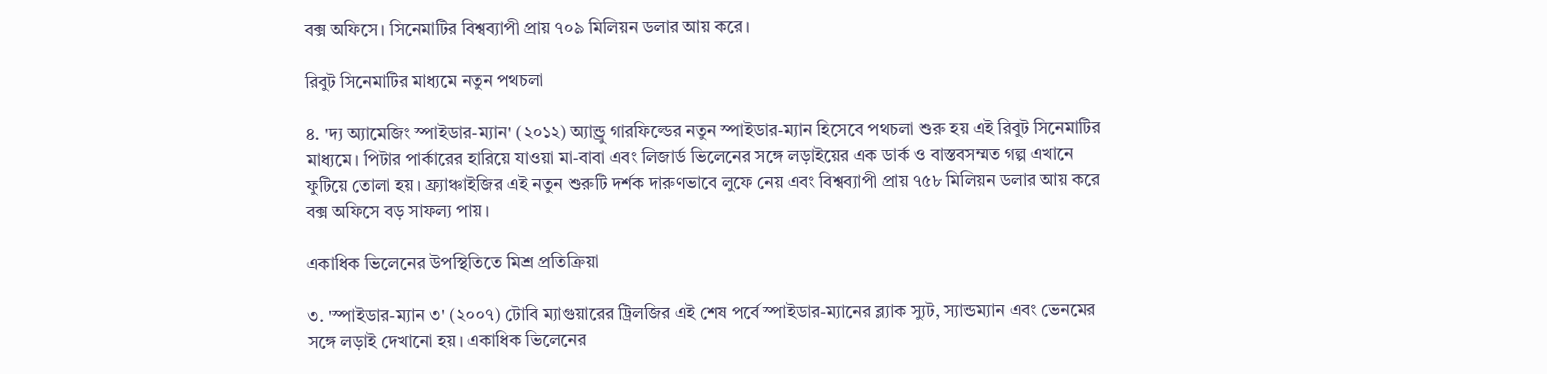বক্স অফিসে। সিনেমাটির বিশ্বব্যাপী প্রায় ৭০৯ মিলিয়ন ডলার আয় করে।

রিবুট সিনেমাটির মাধ্যমে নতুন পথচলা

৪. 'দ্য অ্যামেজিং স্পাইডার-ম্যান' (২০১২) অ্যান্ড্রু গারফিল্ডের নতুন স্পাইডার-ম্যান হিসেবে পথচলা শুরু হয় এই রিবুট সিনেমাটির মাধ্যমে। পিটার পার্কারের হারিয়ে যাওয়া মা-বাবা এবং লিজার্ড ভিলেনের সঙ্গে লড়াইয়ের এক ডার্ক ও বাস্তবসম্মত গল্প এখানে ফুটিয়ে তোলা হয়। ফ্র্যাঞ্চাইজির এই নতুন শুরুটি দর্শক দারুণভাবে লুফে নেয় এবং বিশ্বব্যাপী প্রায় ৭৫৮ মিলিয়ন ডলার আয় করে বক্স অফিসে বড় সাফল্য পায়।

একাধিক ভিলেনের উপস্থিতিতে মিশ্র প্রতিক্রিয়া

৩. 'স্পাইডার-ম্যান ৩' (২০০৭) টোবি ম্যাগুয়ারের ট্রিলজির এই শেষ পর্বে স্পাইডার-ম্যানের ব্ল্যাক স্যুট, স্যান্ডম্যান এবং ভেনমের সঙ্গে লড়াই দেখানো হয়। একাধিক ভিলেনের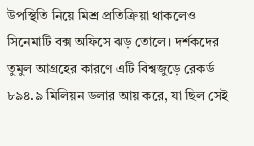উপস্থিতি নিয়ে মিশ্র প্রতিক্রিয়া থাকলেও সিনেমাটি বক্স অফিসে ঝড় তোলে। দর্শকদের তুমুল আগ্রহের কারণে এটি বিশ্বজুড়ে রেকর্ড ৮৯৪.৯ মিলিয়ন ডলার আয় করে, যা ছিল সেই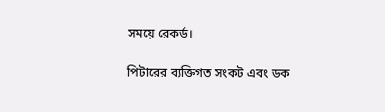সময়ে রেকর্ড।

পিটারের ব্যক্তিগত সংকট এবং ডক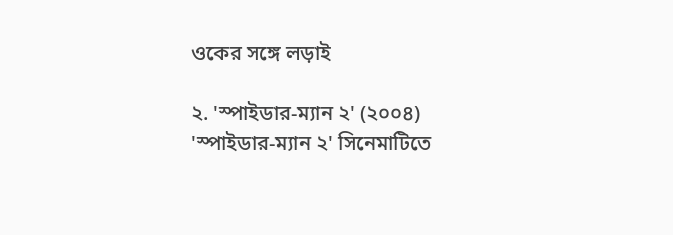ওকের সঙ্গে লড়াই

২. 'স্পাইডার-ম্যান ২' (২০০৪) 'স্পাইডার-ম্যান ২' সিনেমাটিতে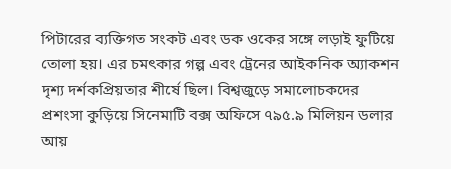পিটারের ব্যক্তিগত সংকট এবং ডক ওকের সঙ্গে লড়াই ফুটিয়ে তোলা হয়। এর চমৎকার গল্প এবং ট্রেনের আইকনিক অ্যাকশন দৃশ্য দর্শকপ্রিয়তার শীর্ষে ছিল। বিশ্বজুড়ে সমালোচকদের প্রশংসা কুড়িয়ে সিনেমাটি বক্স অফিসে ৭৯৫.৯ মিলিয়ন ডলার আয়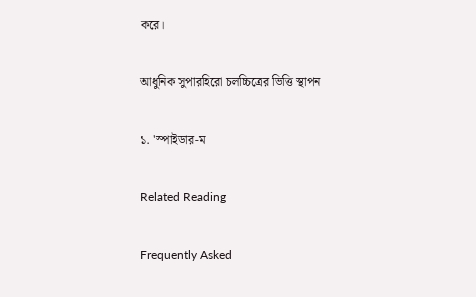করে।

আধুনিক সুপারহিরো চলচ্চিত্রের ভিত্তি স্থাপন

১. 'স্পাইডার-ম

Related Reading

Frequently Asked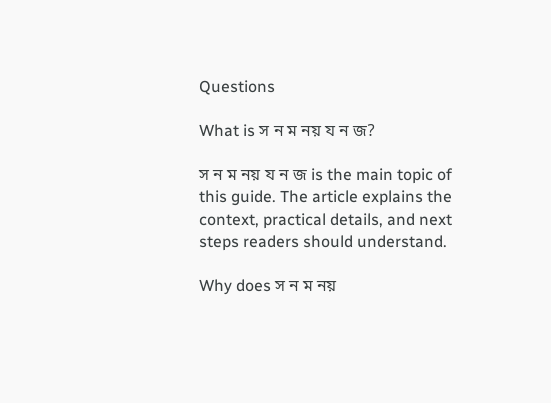Questions

What is স ন ম নয় য ন জ?

স ন ম নয় য ন জ is the main topic of this guide. The article explains the context, practical details, and next steps readers should understand.

Why does স ন ম নয়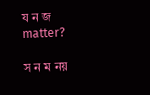য ন জ matter?

স ন ম নয়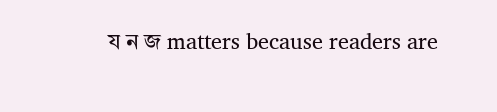য ন জ matters because readers are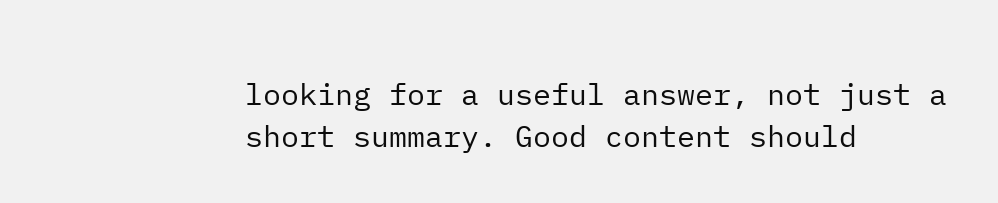looking for a useful answer, not just a short summary. Good content should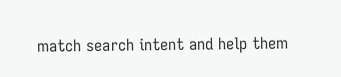match search intent and help them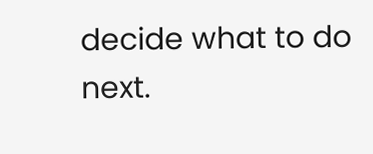decide what to do next.